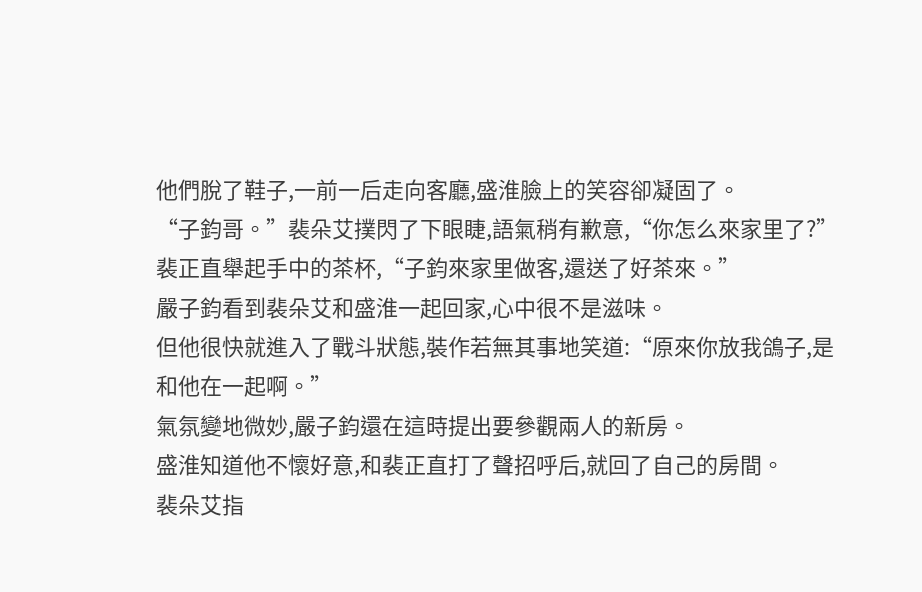他們脫了鞋子,一前一后走向客廳,盛淮臉上的笑容卻凝固了。
“子鈞哥。”裴朵艾撲閃了下眼睫,語氣稍有歉意,“你怎么來家里了?”
裴正直舉起手中的茶杯,“子鈞來家里做客,還送了好茶來。”
嚴子鈞看到裴朵艾和盛淮一起回家,心中很不是滋味。
但他很快就進入了戰斗狀態,裝作若無其事地笑道:“原來你放我鴿子,是和他在一起啊。”
氣氛變地微妙,嚴子鈞還在這時提出要參觀兩人的新房。
盛淮知道他不懷好意,和裴正直打了聲招呼后,就回了自己的房間。
裴朵艾指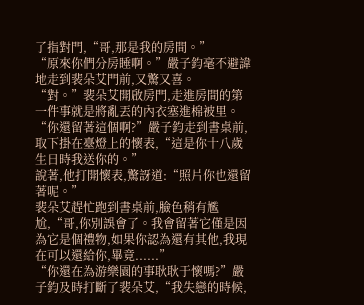了指對門,“哥,那是我的房間。”
“原來你們分房睡啊。”嚴子鈞毫不避諱地走到裴朵艾門前,又驚又喜。
“對。”裴朵艾開啟房門,走進房間的第一件事就是將亂丟的內衣塞進棉被里。
“你還留著這個啊?”嚴子鈞走到書桌前,取下掛在臺燈上的懷表,“這是你十八歲生日時我送你的。”
說著,他打開懷表,驚訝道:“照片你也還留著呢。”
裴朵艾趕忙跑到書桌前,臉色稍有尷尬,“哥,你別誤會了。我會留著它僅是因為它是個禮物,如果你認為還有其他,我現在可以還給你,畢竟......”
“你還在為游樂園的事耿耿于懷嗎?”嚴子鈞及時打斷了裴朵艾,“我失戀的時候,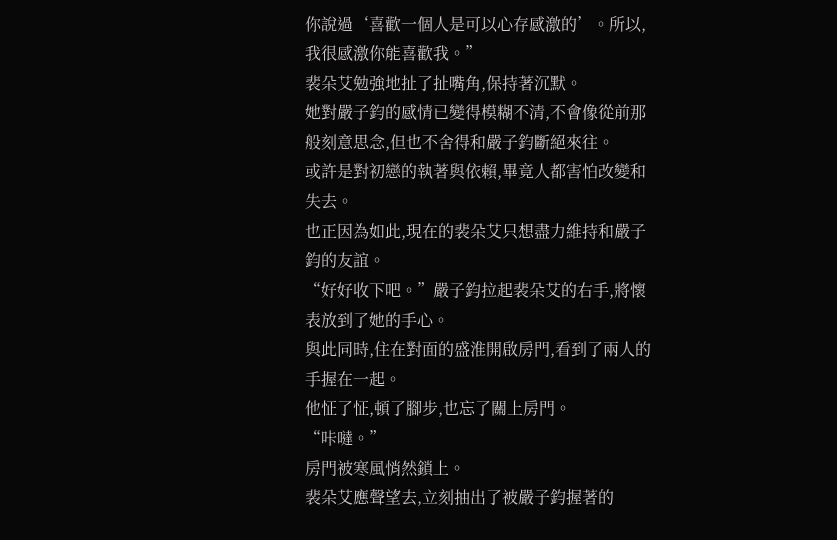你說過‘喜歡一個人是可以心存感激的’。所以,我很感激你能喜歡我。”
裴朵艾勉強地扯了扯嘴角,保持著沉默。
她對嚴子鈞的感情已變得模糊不清,不會像從前那般刻意思念,但也不舍得和嚴子鈞斷絕來往。
或許是對初戀的執著與依賴,畢竟人都害怕改變和失去。
也正因為如此,現在的裴朵艾只想盡力維持和嚴子鈞的友誼。
“好好收下吧。”嚴子鈞拉起裴朵艾的右手,將懷表放到了她的手心。
與此同時,住在對面的盛淮開啟房門,看到了兩人的手握在一起。
他怔了怔,頓了腳步,也忘了關上房門。
“咔噠。”
房門被寒風悄然鎖上。
裴朵艾應聲望去,立刻抽出了被嚴子鈞握著的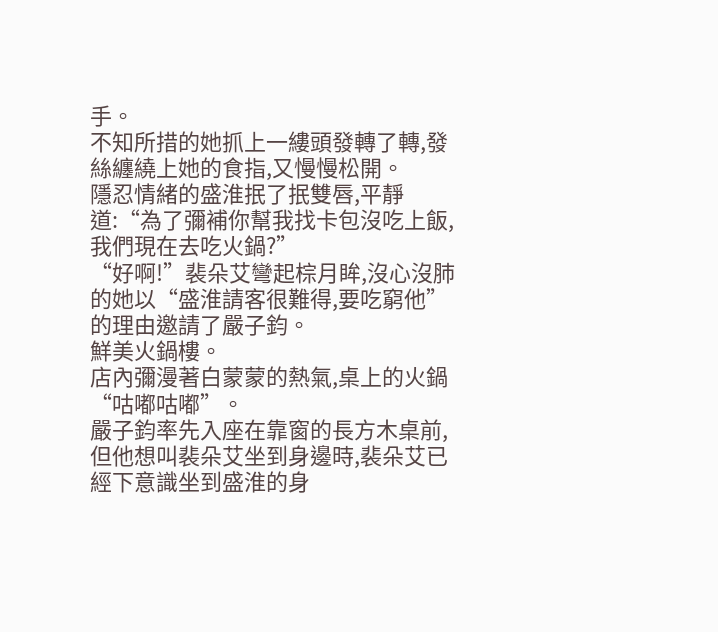手。
不知所措的她抓上一縷頭發轉了轉,發絲纏繞上她的食指,又慢慢松開。
隱忍情緒的盛淮抿了抿雙唇,平靜道:“為了彌補你幫我找卡包沒吃上飯,我們現在去吃火鍋?”
“好啊!”裴朵艾彎起棕月眸,沒心沒肺的她以“盛淮請客很難得,要吃窮他”的理由邀請了嚴子鈞。
鮮美火鍋樓。
店內彌漫著白蒙蒙的熱氣,桌上的火鍋“咕嘟咕嘟”。
嚴子鈞率先入座在靠窗的長方木桌前,但他想叫裴朵艾坐到身邊時,裴朵艾已經下意識坐到盛淮的身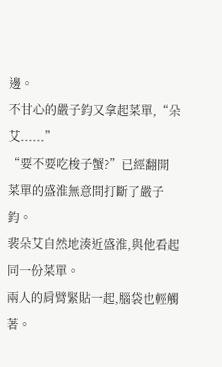邊。
不甘心的嚴子鈞又拿起菜單,“朵艾......”
“要不要吃梭子蟹?”已經翻開菜單的盛淮無意間打斷了嚴子鈞。
裴朵艾自然地湊近盛淮,與他看起同一份菜單。
兩人的肩臂緊貼一起,腦袋也輕觸著。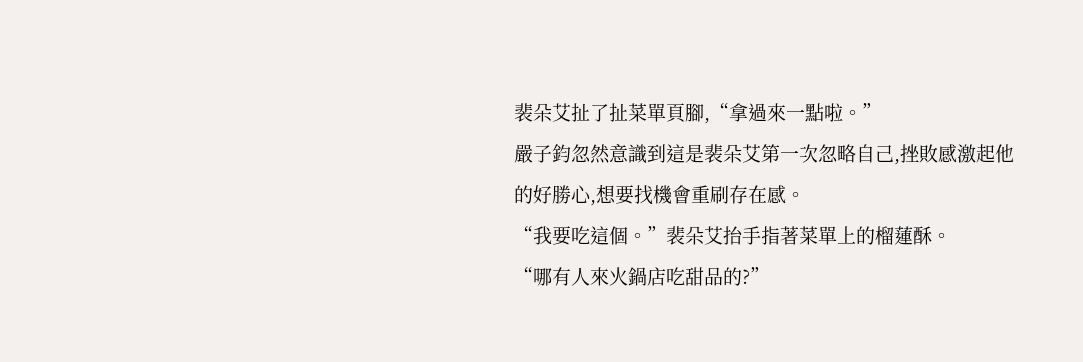裴朵艾扯了扯菜單頁腳,“拿過來一點啦。”
嚴子鈞忽然意識到這是裴朵艾第一次忽略自己,挫敗感激起他的好勝心,想要找機會重刷存在感。
“我要吃這個。”裴朵艾抬手指著菜單上的榴蓮酥。
“哪有人來火鍋店吃甜品的?”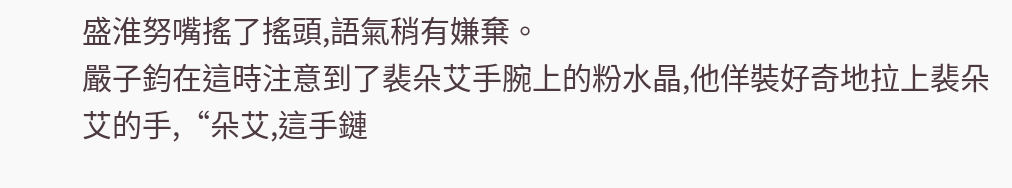盛淮努嘴搖了搖頭,語氣稍有嫌棄。
嚴子鈞在這時注意到了裴朵艾手腕上的粉水晶,他佯裝好奇地拉上裴朵艾的手,“朵艾,這手鏈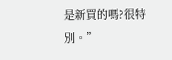是新買的嗎?很特別。”